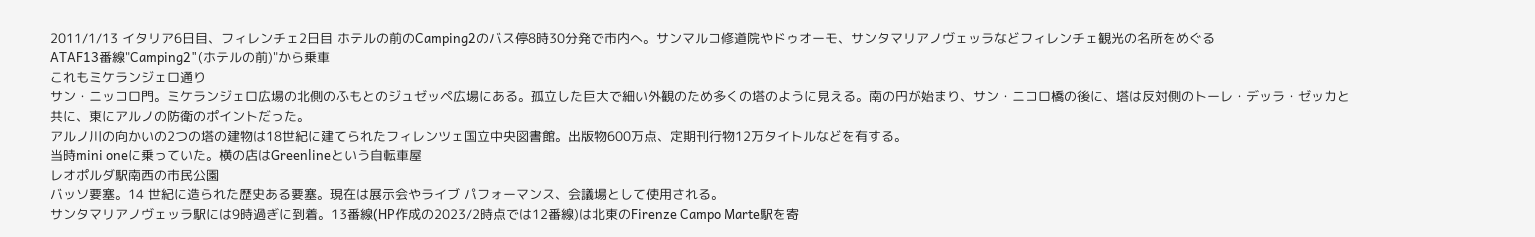2011/1/13 イタリア6日目、フィレンチェ2日目 ホテルの前のCamping2のバス停8時30分発で市内へ。サンマルコ修道院やドゥオーモ、サンタマリアノヴェッラなどフィレンチェ観光の名所をめぐる
ATAF13番線"Camping2"(ホテルの前)"から乗車
これもミケランジェロ通り
サン・ニッコロ門。ミケランジェロ広場の北側のふもとのジュゼッペ広場にある。孤立した巨大で細い外観のため多くの塔のように見える。南の円が始まり、サン・ニコロ橋の後に、塔は反対側のトーレ・デッラ・ゼッカと共に、東にアルノの防衛のポイントだった。
アルノ川の向かいの2つの塔の建物は18世紀に建てられたフィレンツェ国立中央図書館。出版物600万点、定期刊行物12万タイトルなどを有する。
当時mini oneに乗っていた。横の店はGreenlineという自転車屋
レオポルダ駅南西の市民公園
バッソ要塞。14 世紀に造られた歴史ある要塞。現在は展示会やライブ パフォーマンス、会議場として使用される。
サンタマリアノヴェッラ駅には9時過ぎに到着。13番線(HP作成の2023/2時点では12番線)は北東のFirenze Campo Marte駅を寄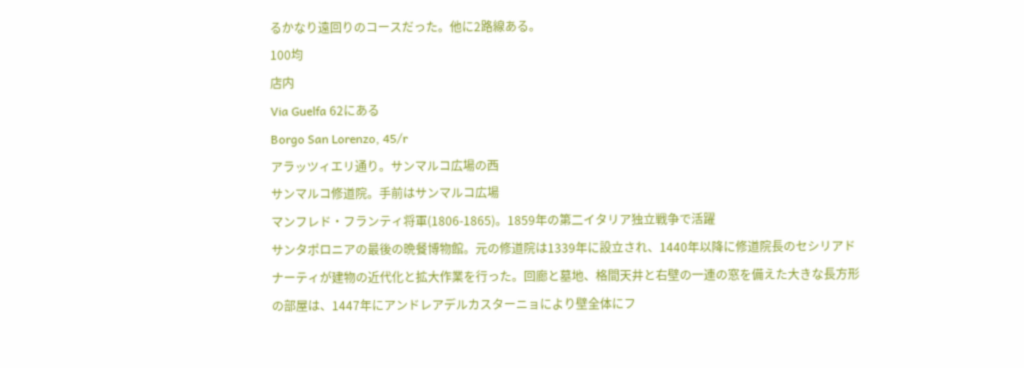るかなり遠回りのコースだった。他に2路線ある。
100均
店内
Via Guelfa 62にある
Borgo San Lorenzo, 45/r
アラッツィエリ通り。サンマルコ広場の西
サンマルコ修道院。手前はサンマルコ広場
マンフレド・フランティ将軍(1806-1865)。1859年の第二イタリア独立戦争で活躍
サンタポロニアの最後の晩餐博物館。元の修道院は1339年に設立され、1440年以降に修道院長のセシリアドナーティが建物の近代化と拡大作業を行った。回廊と墓地、格間天井と右壁の一連の窓を備えた大きな長方形の部屋は、1447年にアンドレアデルカスターニョにより壁全体にフ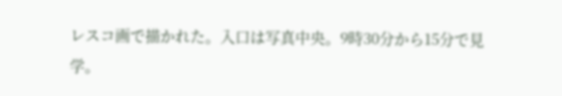レスコ画で描かれた。入口は写真中央。9時30分から15分で見学。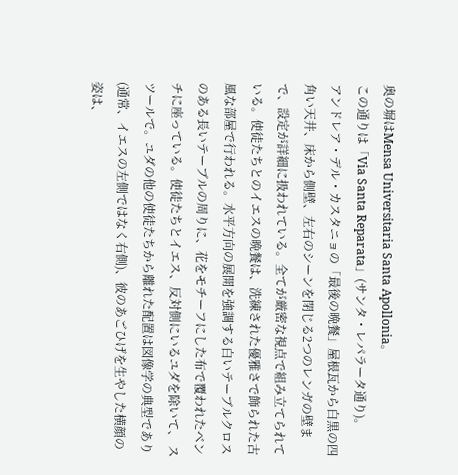奥の塀はMensa Universitaria Santa Apollonia。
この通りは「Via Santa Reparata」(サンタ・レパラータ通り)。
アンドレア・デル・カスタニョの「最後の晩餐」屋根瓦から白黒の四角い天井、床から側壁、左右のシーンを閉じる2つのレンガの壁まで、設定が詳細に扱われている。全てが厳密な視点で組み立てられている。使徒たちとのイエスの晩餐は、洗練された優雅さで飾られた古風な部屋で行われる。水平方向の展開を強調する白いテーブルクロスのある長いテーブルの周りに、花をモチーフにした布で覆われたベンチに座っている。使徒たちとイエス、反対側にいるユダを除いて、 スツールで。ユダの他の使徒たちから離れた配置は図像学の典型であり(通常、イエスの左側ではなく右側)、彼のあごひげを生やした横顔の姿は、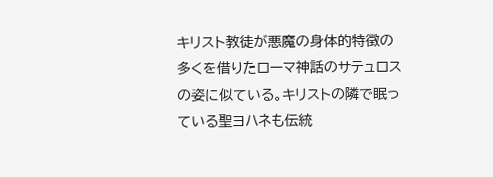キリスト教徒が悪魔の身体的特徴の多くを借りたローマ神話のサテュロスの姿に似ている。キリストの隣で眠っている聖ヨハネも伝統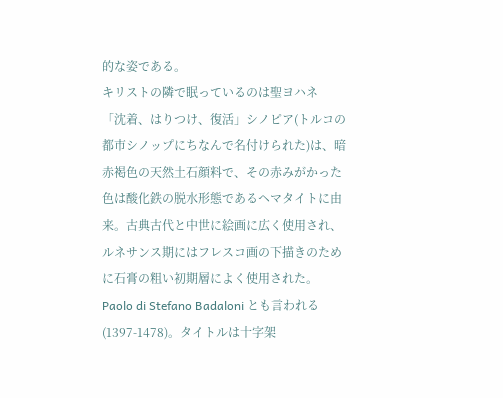的な姿である。
キリストの隣で眠っているのは聖ヨハネ
「沈着、はりつけ、復活」シノピア(トルコの都市シノップにちなんで名付けられた)は、暗赤褐色の天然土石顔料で、その赤みがかった色は酸化鉄の脱水形態であるヘマタイトに由来。古典古代と中世に絵画に広く使用され、ルネサンス期にはフレスコ画の下描きのために石膏の粗い初期層によく使用された。
Paolo di Stefano Badaloni とも言われる(1397-1478)。タイトルは十字架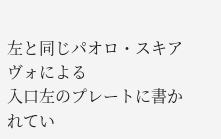左と同じパオロ・スキアヴォによる
入口左のプレートに書かれてい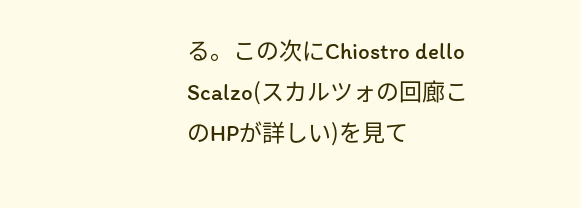る。この次にChiostro dello Scalzo(スカルツォの回廊このHPが詳しい)を見て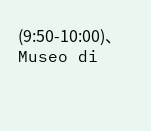(9:50-10:00)、Museo di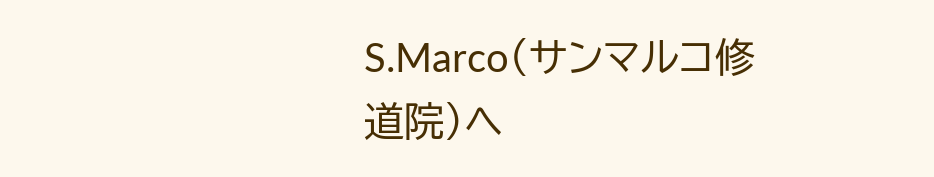S.Marco(サンマルコ修道院)へ